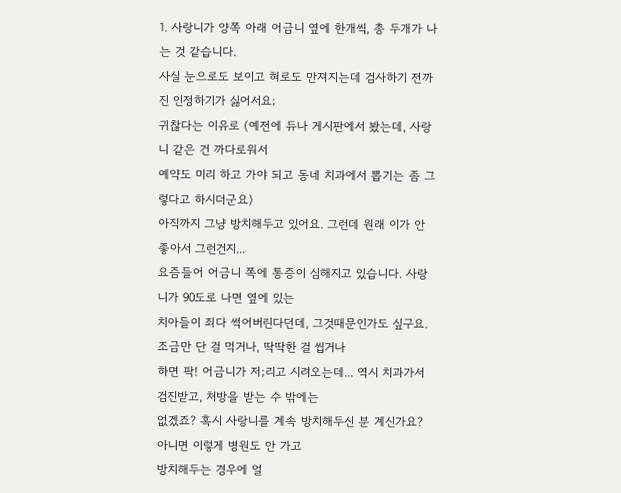1. 사랑니가 양쪽 아래 어금니 옆에 한개씩, 총 두개가 나는 것 같습니다.
사실 눈으로도 보이고 혀로도 만져지는데 검사하기 전까진 인정하기가 싫어서요;
귀찮다는 이유로 (예전에 듀나 게시판에서 봤는데, 사랑니 같은 건 까다로워서
예약도 미리 하고 가야 되고 동네 치과에서 뽑기는 좀 그렇다고 하시더군요)
아직까지 그냥 방치해두고 있어요. 그런데 원래 이가 안 좋아서 그런건지...
요즘들어 어금니 쪽에 통증이 심해지고 있습니다. 사랑니가 90도로 나면 옆에 있는
치아들이 죄다 썩어버린다던데, 그것때문인가도 싶구요. 조금만 단 걸 먹거나, 딱딱한 걸 씹거나
하면 팍! 어금니가 저;리고 시려오는데... 역시 치과가서 검진받고, 처방을 받는 수 밖에는
없겠죠? 혹시 사랑니를 계속 방치해두신 분 계신가요? 아니면 이렇게 병원도 안 가고
방치해두는 경우에 얼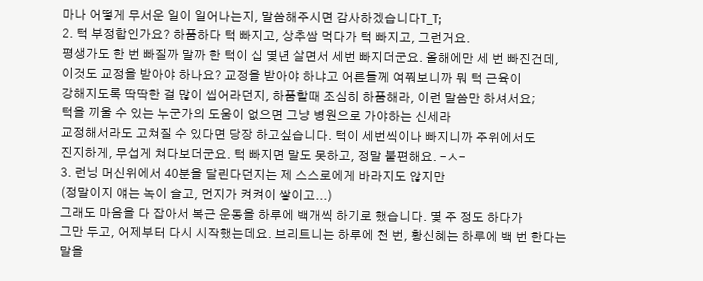마나 어떻게 무서운 일이 일어나는지, 말씀해주시면 감사하겠습니다T_T;
2. 턱 부정합인가요? 하품하다 턱 빠지고, 상추쌈 먹다가 턱 빠지고, 그런거요.
평생가도 한 번 빠질까 말까 한 턱이 십 몇년 살면서 세번 빠지더군요. 올해에만 세 번 빠진건데,
이것도 교정을 받아야 하나요? 교정을 받아야 하냐고 어른들께 여쭤보니까 뭐 턱 근육이
강해지도록 딱딱한 걸 많이 씹어라던지, 하품할때 조심히 하품해라, 이런 말씀만 하셔서요;
턱을 끼울 수 있는 누군가의 도움이 없으면 그냥 병원으로 가야하는 신세라
교정해서라도 고쳐질 수 있다면 당장 하고싶습니다. 턱이 세번씩이나 빠지니까 주위에서도
진지하게, 무섭게 쳐다보더군요. 턱 빠지면 말도 못하고, 정말 불편해요. -ㅅ-
3. 런닝 머신위에서 40분을 달린다던지는 제 스스로에게 바라지도 않지만
(정말이지 얘는 녹이 슬고, 먼지가 켜켜이 쌓이고...)
그래도 마음을 다 잡아서 복근 운동을 하루에 백개씩 하기로 했습니다. 몇 주 정도 하다가
그만 두고, 어제부터 다시 시작했는데요. 브리트니는 하루에 천 번, 황신혜는 하루에 백 번 한다는
말을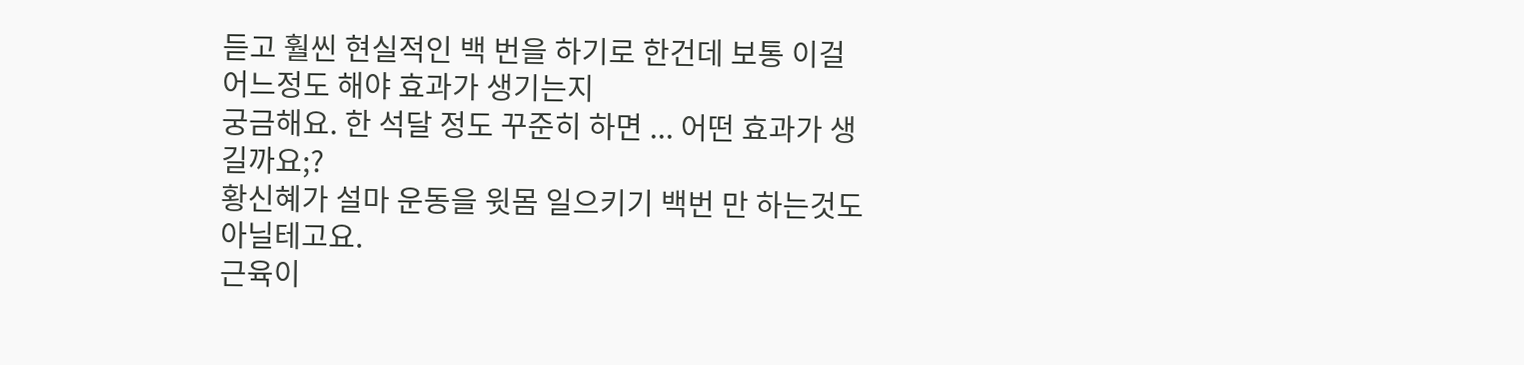듣고 훨씬 현실적인 백 번을 하기로 한건데 보통 이걸 어느정도 해야 효과가 생기는지
궁금해요. 한 석달 정도 꾸준히 하면 ... 어떤 효과가 생길까요;?
황신혜가 설마 운동을 윗몸 일으키기 백번 만 하는것도 아닐테고요.
근육이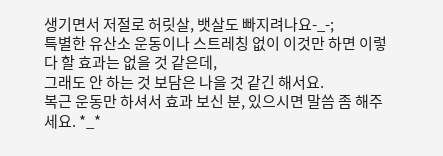생기면서 저절로 허릿살, 뱃살도 빠지려나요-_-;
특별한 유산소 운동이나 스트레칭 없이 이것만 하면 이렇다 할 효과는 없을 것 같은데,
그래도 안 하는 것 보담은 나을 것 같긴 해서요.
복근 운동만 하셔서 효과 보신 분, 있으시면 말씀 좀 해주세요. *_*